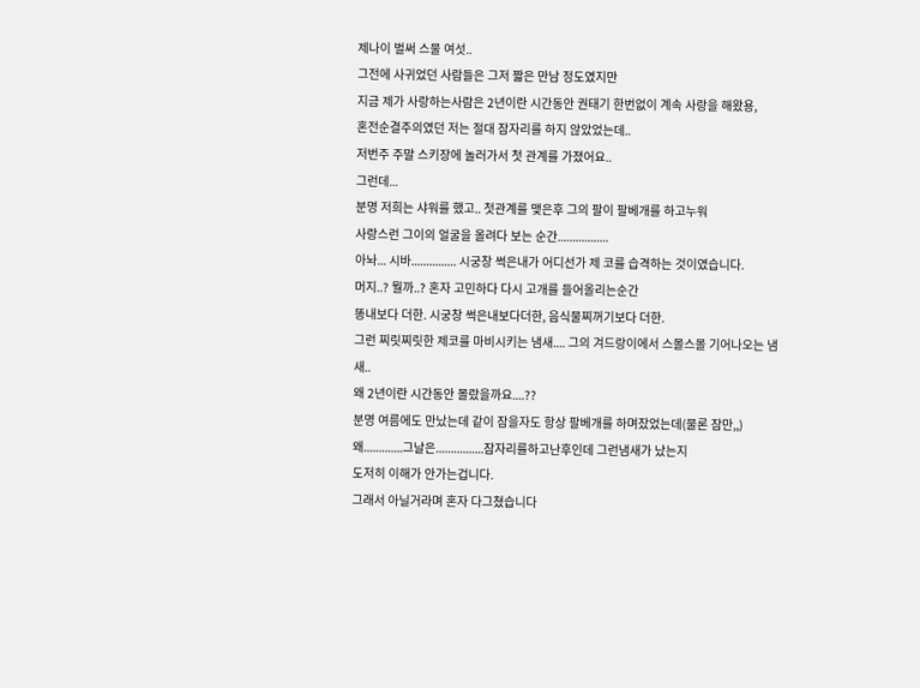제나이 벌써 스물 여섯..
그전에 사귀었던 사람들은 그저 짧은 만남 정도였지만
지금 제가 사랑하는사람은 2년이란 시간동안 권태기 한번없이 계속 사랑을 해왔용,
혼전순결주의였던 저는 절대 잠자리를 하지 않았었는데..
저번주 주말 스키장에 놀러가서 첫 관계를 가졌어요..
그런데...
분명 저희는 샤워를 했고.. 첫관계를 맺은후 그의 팔이 팔베개를 하고누워
사랑스런 그이의 얼굴을 올려다 보는 순간.................
아놔... 시바............... 시궁창 썩은내가 어디선가 제 코를 습격하는 것이였습니다.
머지..? 뭘까..? 혼자 고민하다 다시 고개를 들어올리는순간
똥내보다 더한. 시궁창 썩은내보다더한, 음식물찌꺼기보다 더한.
그런 찌릿찌릿한 제코를 마비시키는 냄새.... 그의 겨드랑이에서 스몰스몰 기어나오는 냄새..
왜 2년이란 시간동안 몰랐을까요....??
분명 여름에도 만났는데 같이 잠을자도 항상 팔베개를 하며잤었는데(물론 잠만,,)
왜.............그날은................잠자리를하고난후인데 그런냄새가 났는지
도저히 이해가 안가는겁니다.
그래서 아닐거라며 혼자 다그쳤습니다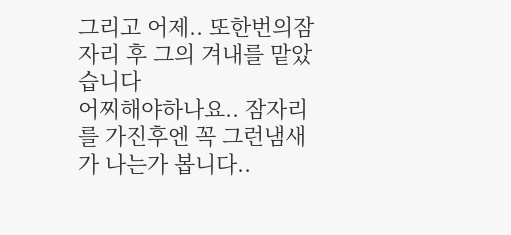그리고 어제.. 또한번의잠자리 후 그의 겨내를 맡았습니다
어찌해야하나요.. 잠자리를 가진후엔 꼭 그런냄새가 나는가 봅니다..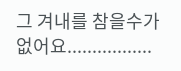그 겨내를 참을수가없어요.................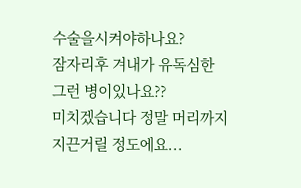수술을시켜야하나요?
잠자리후 겨내가 유독심한 그런 병이있나요??
미치겠습니다 정말 머리까지 지끈거릴 정도에요...